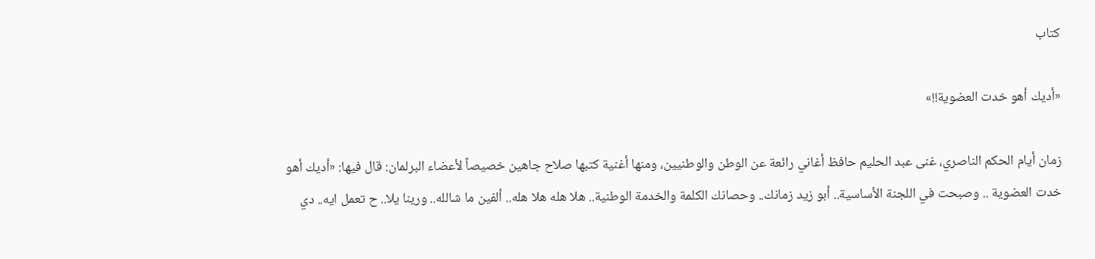كتاب

«أديك أهو خدت العضوية!!»

زمان أيام الحكم الناصري، غنى عبد الحليم حافظ أغاني رائعة عن الوطن والوطنيين، ومنها أغنية كتبها صلاح جاهين خصيصاً لأعضاء البرلمان: قال فيها: «أديك أهو خدت العضوية .. وصبحت في اللجنة الأساسية.. أبو زيد زمانك.. وحصانك الكلمة والخدمة الوطنية.. هلا هله هلا هله.. ألفين ما شالله.. ورينا يلا.. ح تعمل ايه.. دي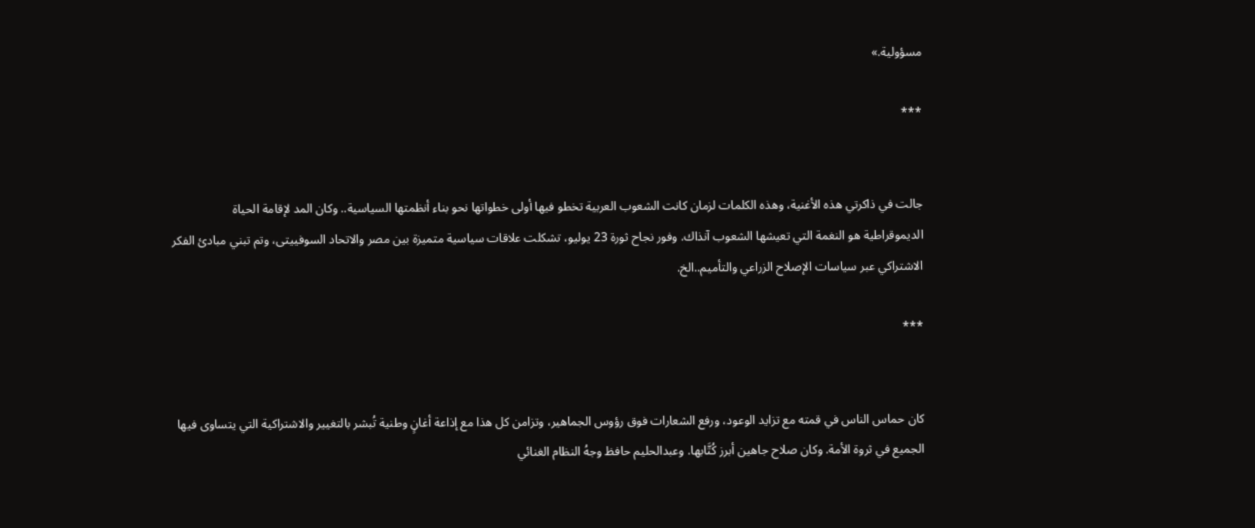مسؤولية.»

***


جالت في ذاكرتي هذه الأغنية، وهذه الكلمات لزمان كانت الشعوب العربية تخطو فيها أولى خطواتها نحو بناء أنظمتها السياسية.. وكان المد لإقامة الحياة الديموقراطية هو النغمة التي تعيشها الشعوب آنذاك. وفور نجاح ثورة 23 يوليو، تشكلت علاقات سياسية متميزة بين مصر والاتحاد السوفييتى، وتم تبني مبادئ الفكر الاشتراكي عبر سياسات الإصلاح الزراعي والتأميم..الخ.

***


كان حماس الناس في قمته مع تزايد الوعود، ورفع الشعارات فوق رؤوس الجماهير، وتزامن كل هذا مع إذاعة أغانٍ وطنية تُبشر بالتغيير والاشتراكية التي يتساوى فيها الجميع في ثروة الأمة. وكان صلاح جاهين أبرز كُتَّابها. وعبدالحليم حافظ وجهُ النظام الغنائي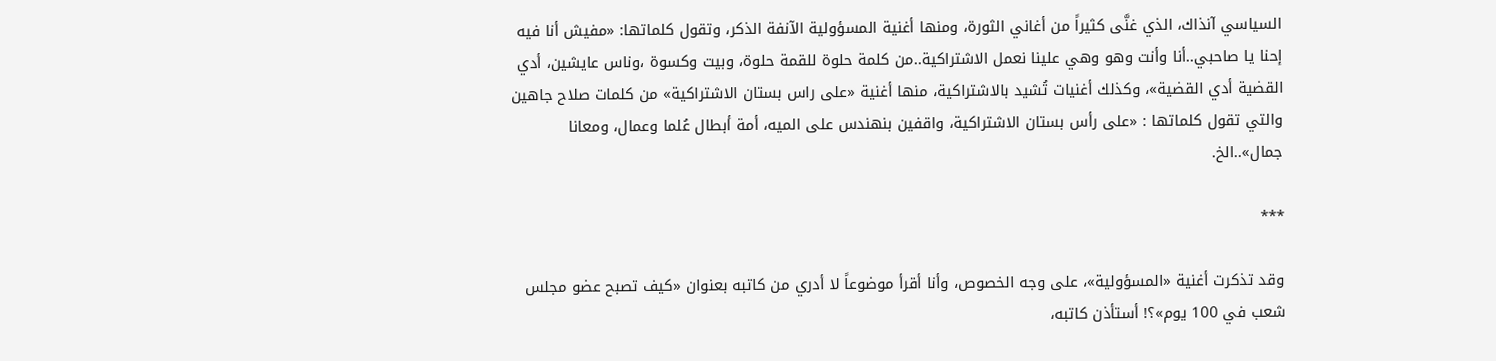السياسي آنذاك، الذي غنَّى كثيراً من أغاني الثورة، ومنها أغنية المسؤولية الآنفة الذكر، وتقول كلماتها: «مفيش أنا فيه إحنا يا صاحبي..أنا وأنت وهو وهي علينا نعمل الاشتراكية..من كلمة حلوة للقمة حلوة، وبيت وكسوة ،وناس عايشين، أدي القضية أدي القضية»، وكذلك أغنيات تُشيد بالاشتراكية، منها أغنية «على راس بستان الاشتراكية» من كلمات صلاح جاهين والتي تقول كلماتها : «على رأس بستان الاشتراكية، واقفين بنهندس على الميه، أمة أبطال عُلما وعمال، ومعانا جمال»..الخ.

***

وقد تذكرت أغنية «المسؤولية»، على وجه الخصوص، وأنا أقرأ موضوعاً لا أدري من كاتبه بعنوان «كيف تصبح عضو مجلس شعب في 100 يوم»؟! أستأذن كاتبه،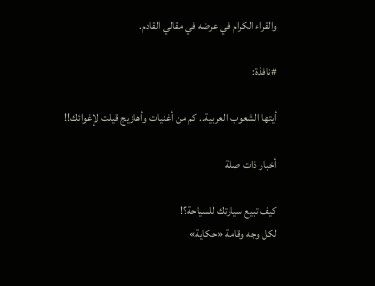والقراء الكرام في عرضه في مقالي القادم.

#نافذة:

أيتها الشعوب العربية.. كم من أغنيات وأهازيج قيلت لإغوائك!!

أخبار ذات صلة

كيف تبيع سيارتك للسياحة؟!
لكل وجه وقامة «حكاية»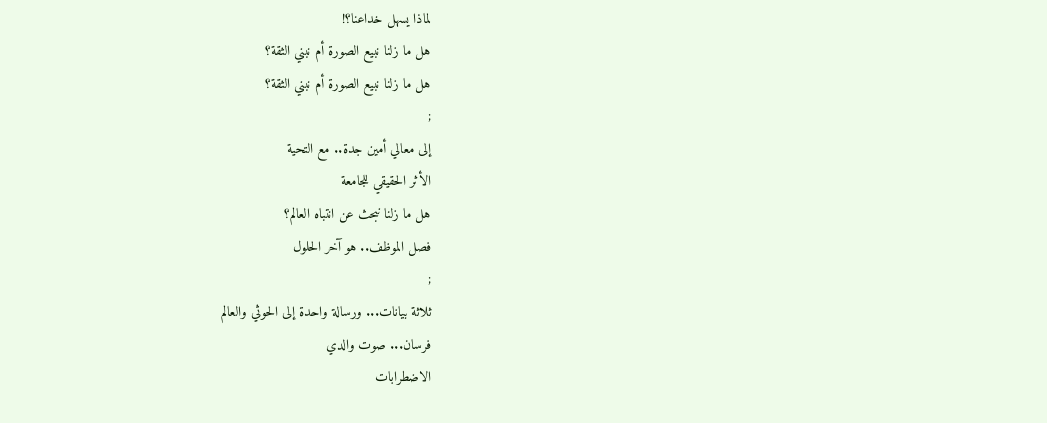لماذا يسهل خداعنا؟!
هل ما زلنا نبيع الصورة أم نبني الثقة؟
هل ما زلنا نبيع الصورة أم نبني الثقة؟
;
إلى معالي أمين جدة.. مع التحية
الأثر الحقيقي للجامعة
هل ما زلنا نبحث عن انتباه العالم؟
فصل الموظف.. هو آخر الحلول
;
ثلاثة بيانات... ورسالة واحدة إلى الحوثي والعالم
فرسان... صوت والدي
الاضطرابات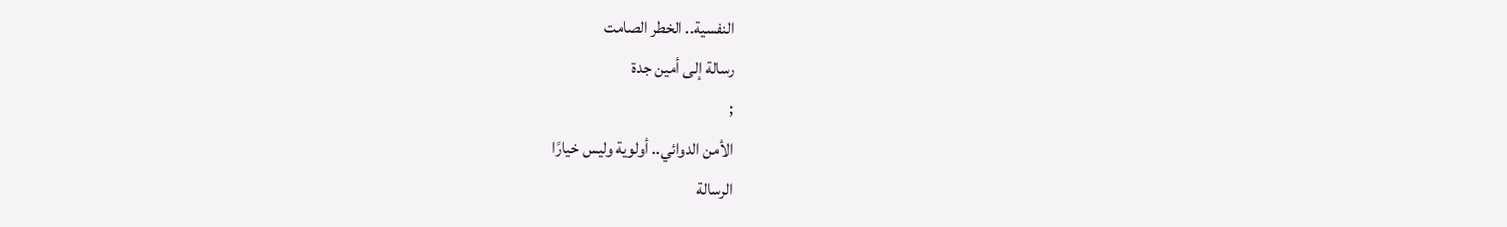النفسية.. الخطر الصامت
رسالة إلى أمين جدة
;
الأمن الدوائي.. أولوية وليس خيارًا
الرسالة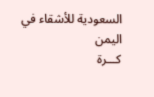السعودية للأشقاء في اليمن
كـــرة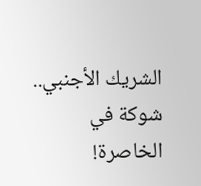الشريك الأجنبي.. شوكة في الخاصرة!